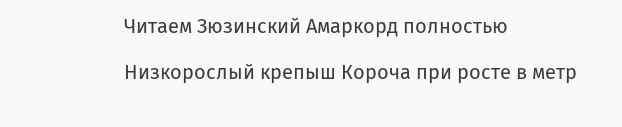Читаем Зюзинский Амаркорд полностью

Низкорослый крепыш Короча при росте в метр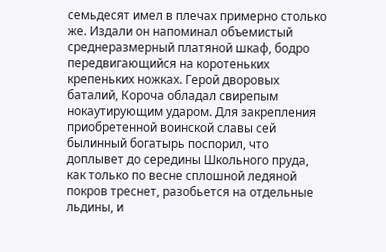семьдесят имел в плечах примерно столько же. Издали он напоминал объемистый среднеразмерный платяной шкаф, бодро передвигающийся на коротеньких крепеньких ножках. Герой дворовых баталий, Короча обладал свирепым нокаутирующим ударом. Для закрепления приобретенной воинской славы сей былинный богатырь поспорил, что доплывет до середины Школьного пруда, как только по весне сплошной ледяной покров треснет, разобьется на отдельные льдины, и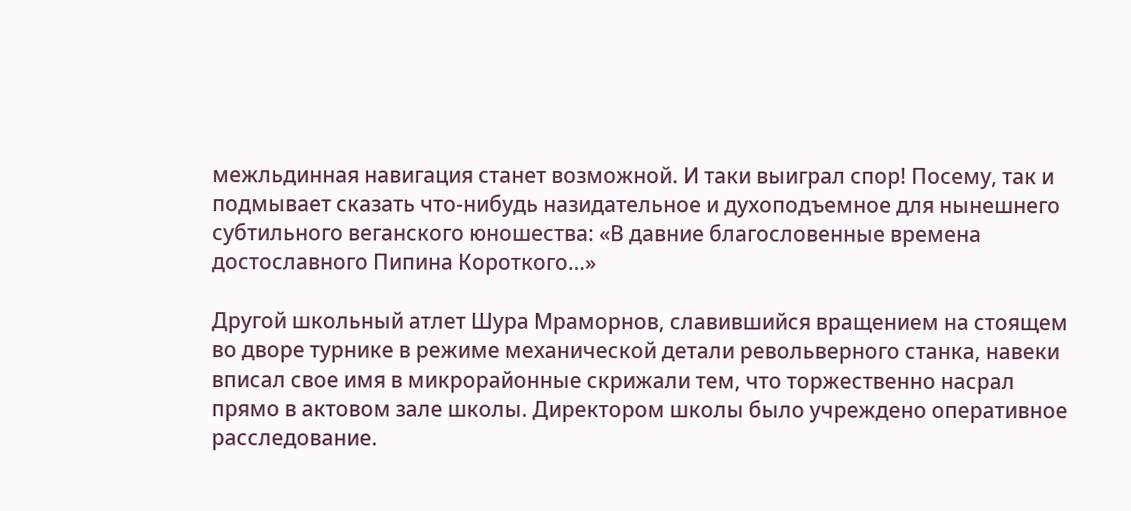межльдинная навигация станет возможной. И таки выиграл спор! Посему, так и подмывает сказать что-нибудь назидательное и духоподъемное для нынешнего субтильного веганского юношества: «В давние благословенные времена достославного Пипина Короткого…»

Другой школьный атлет Шура Мраморнов, славившийся вращением на стоящем во дворе турнике в режиме механической детали револьверного станка, навеки вписал свое имя в микрорайонные скрижали тем, что торжественно насрал прямо в актовом зале школы. Директором школы было учреждено оперативное расследование.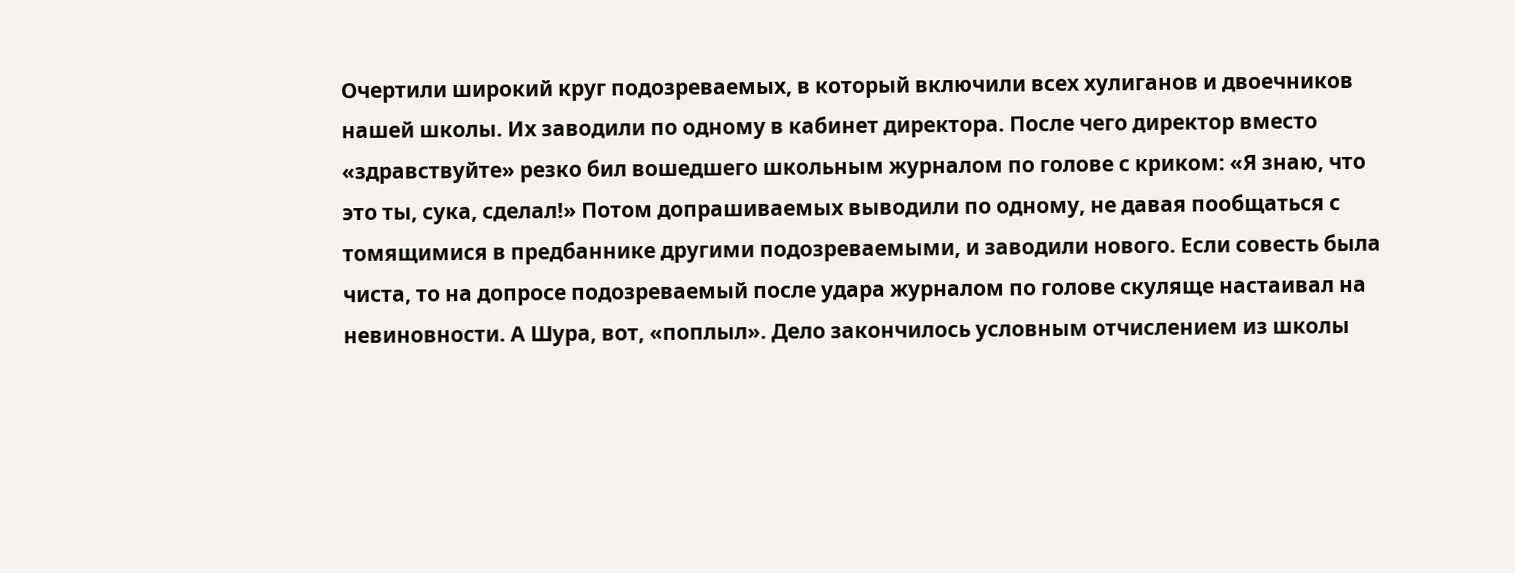Очертили широкий круг подозреваемых, в который включили всех хулиганов и двоечников нашей школы. Их заводили по одному в кабинет директора. После чего директор вместо «здравствуйте» резко бил вошедшего школьным журналом по голове с криком: «Я знаю, что это ты, сука, сделал!» Потом допрашиваемых выводили по одному, не давая пообщаться с томящимися в предбаннике другими подозреваемыми, и заводили нового. Если совесть была чиста, то на допросе подозреваемый после удара журналом по голове скуляще настаивал на невиновности. А Шура, вот, «поплыл». Дело закончилось условным отчислением из школы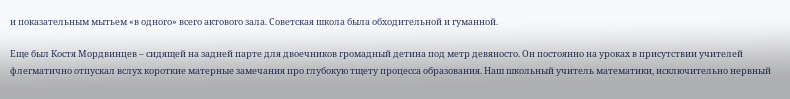и показательным мытьем «в одного» всего актового зала. Советская школа была обходительной и гуманной.

Еще был Костя Мордвинцев – сидящей на задней парте для двоечников громадный детина под метр девяносто. Он постоянно на уроках в присутствии учителей флегматично отпускал вслух короткие матерные замечания про глубокую тщету процесса образования. Наш школьный учитель математики, исключительно нервный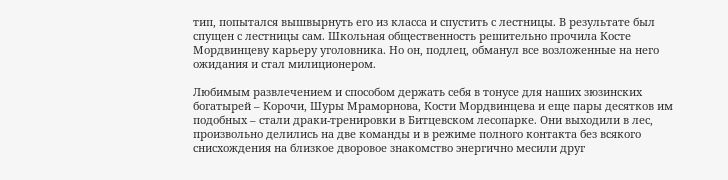тип, попытался вышвырнуть его из класса и спустить с лестницы. В результате был спущен с лестницы сам. Школьная общественность решительно прочила Косте Мордвинцеву карьеру уголовника. Но он, подлец, обманул все возложенные на него ожидания и стал милиционером.

Любимым развлечением и способом держать себя в тонусе для наших зюзинских богатырей – Корочи, Шуры Мраморнова, Кости Мордвинцева и еще пары десятков им подобных – стали драки-тренировки в Битцевском лесопарке. Они выходили в лес, произвольно делились на две команды и в режиме полного контакта без всякого снисхождения на близкое дворовое знакомство энергично месили друг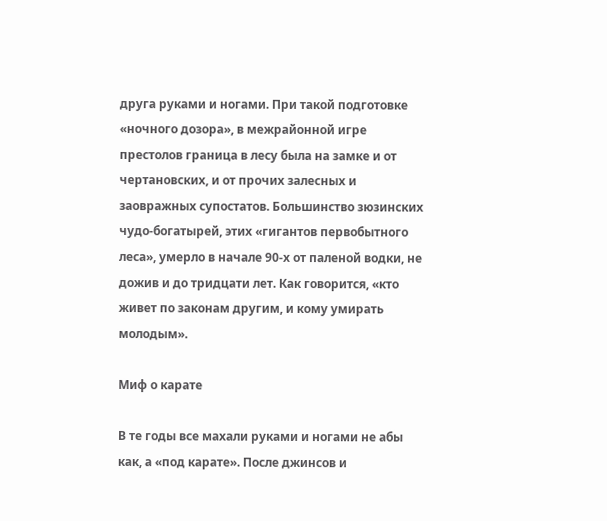друга руками и ногами. При такой подготовке «ночного дозора», в межрайонной игре престолов граница в лесу была на замке и от чертановских, и от прочих залесных и заовражных супостатов. Большинство зюзинских чудо-богатырей, этих «гигантов первобытного леса», умерло в начале 90-х от паленой водки, не дожив и до тридцати лет. Как говорится, «кто живет по законам другим, и кому умирать молодым».

Миф о карате

В те годы все махали руками и ногами не абы как, а «под карате». После джинсов и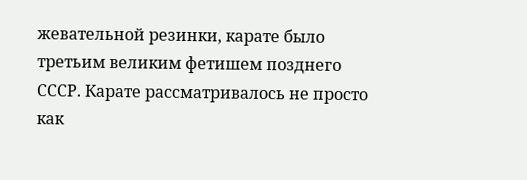жевательной резинки, карате было третьим великим фетишем позднего СССР. Карате рассматривалось не просто как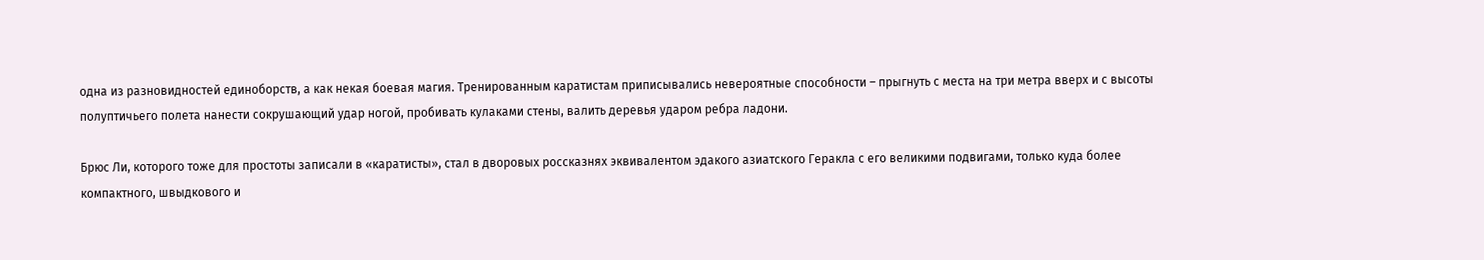одна из разновидностей единоборств, а как некая боевая магия. Тренированным каратистам приписывались невероятные способности – прыгнуть с места на три метра вверх и с высоты полуптичьего полета нанести сокрушающий удар ногой, пробивать кулаками стены, валить деревья ударом ребра ладони.

Брюс Ли, которого тоже для простоты записали в «каратисты», стал в дворовых россказнях эквивалентом эдакого азиатского Геракла с его великими подвигами, только куда более компактного, швыдкового и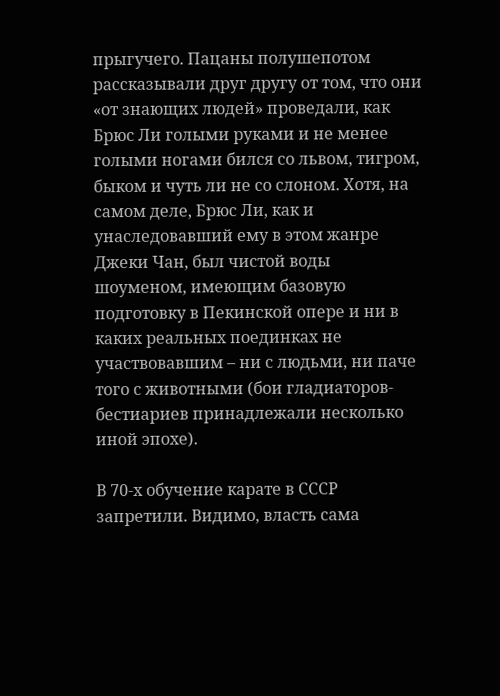прыгучего. Пацаны полушепотом рассказывали друг другу от том, что они «от знающих людей» проведали, как Брюс Ли голыми руками и не менее голыми ногами бился со львом, тигром, быком и чуть ли не со слоном. Хотя, на самом деле, Брюс Ли, как и унаследовавший ему в этом жанре Джеки Чан, был чистой воды шоуменом, имеющим базовую подготовку в Пекинской опере и ни в каких реальных поединках не участвовавшим – ни с людьми, ни паче того с животными (бои гладиаторов-бестиариев принадлежали несколько иной эпохе).

В 70-х обучение карате в СССР запретили. Видимо, власть сама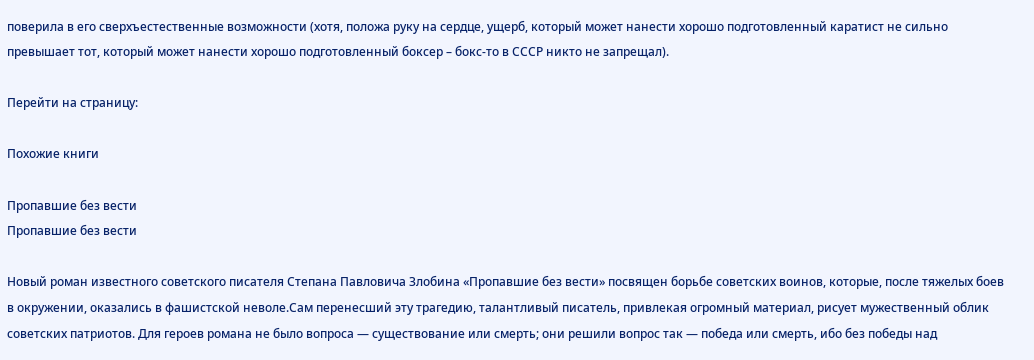поверила в его сверхъестественные возможности (хотя, положа руку на сердце, ущерб, который может нанести хорошо подготовленный каратист не сильно превышает тот, который может нанести хорошо подготовленный боксер – бокс-то в СССР никто не запрещал).

Перейти на страницу:

Похожие книги

Пропавшие без вести
Пропавшие без вести

Новый роман известного советского писателя Степана Павловича Злобина «Пропавшие без вести» посвящен борьбе советских воинов, которые, после тяжелых боев в окружении, оказались в фашистской неволе.Сам перенесший эту трагедию, талантливый писатель, привлекая огромный материал, рисует мужественный облик советских патриотов. Для героев романа не было вопроса — существование или смерть; они решили вопрос так — победа или смерть, ибо без победы над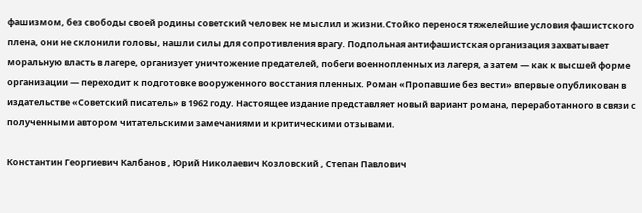фашизмом, без свободы своей родины советский человек не мыслил и жизни.Стойко перенося тяжелейшие условия фашистского плена, они не склонили головы, нашли силы для сопротивления врагу. Подпольная антифашистская организация захватывает моральную власть в лагере, организует уничтожение предателей, побеги военнопленных из лагеря, а затем — как к высшей форме организации — переходит к подготовке вооруженного восстания пленных. Роман «Пропавшие без вести» впервые опубликован в издательстве «Советский писатель» в 1962 году. Настоящее издание представляет новый вариант романа, переработанного в связи с полученными автором читательскими замечаниями и критическими отзывами.

Константин Георгиевич Калбанов , Юрий Николаевич Козловский , Степан Павлович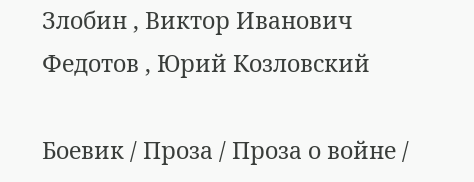Злобин , Виктор Иванович Федотов , Юрий Козловский

Боевик / Проза / Проза о войне /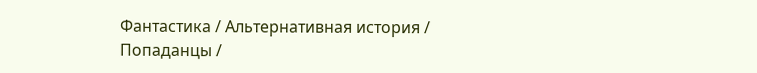Фантастика / Альтернативная история / Попаданцы /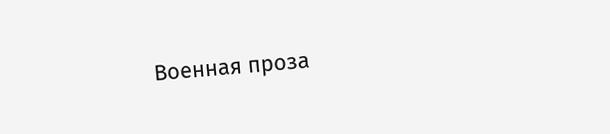Военная проза